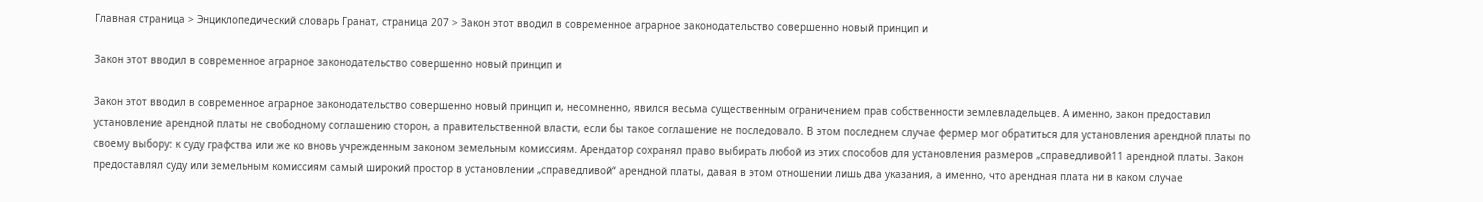Главная страница > Энциклопедический словарь Гранат, страница 207 > Закон этот вводил в современное аграрное законодательство совершенно новый принцип и

Закон этот вводил в современное аграрное законодательство совершенно новый принцип и

Закон этот вводил в современное аграрное законодательство совершенно новый принцип и, несомненно, явился весьма существенным ограничением прав собственности землевладельцев. А именно, закон предоставил установление арендной платы не свободному соглашению сторон, а правительственной власти, если бы такое соглашение не последовало. В этом последнем случае фермер мог обратиться для установления арендной платы по своему выбору: к суду графства или же ко вновь учрежденным законом земельным комиссиям. Арендатор сохранял право выбирать любой из этих способов для установления размеров „справедливой11 арендной платы. Закон предоставлял суду или земельным комиссиям самый широкий простор в установлении „справедливой“ арендной платы, давая в этом отношении лишь два указания, а именно, что арендная плата ни в каком случае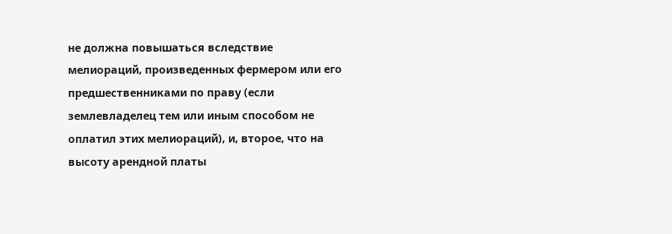не должна повышаться вследствие мелиораций, произведенных фермером или его предшественниками по праву (если землевладелец тем или иным способом не оплатил этих мелиораций), и, второе, что на высоту арендной платы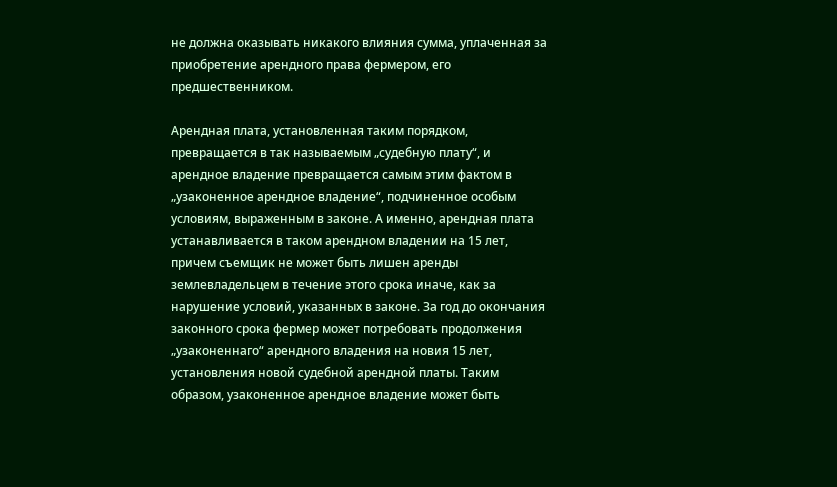не должна оказывать никакого влияния сумма, уплаченная за приобретение арендного права фермером, его предшественником.

Арендная плата, установленная таким порядком, превращается в так называемым „судебную плату“, и арендное владение превращается самым этим фактом в „узаконенное арендное владение“, подчиненное особым условиям, выраженным в законе. А именно, арендная плата устанавливается в таком арендном владении на 15 лет, причем съемщик не может быть лишен аренды землевладельцем в течение этого срока иначе, как за нарушение условий, указанных в законе. За год до окончания законного срока фермер может потребовать продолжения „узаконеннаго“ арендного владения на новия 15 лет, установления новой судебной арендной платы. Таким образом, узаконенное арендное владение может быть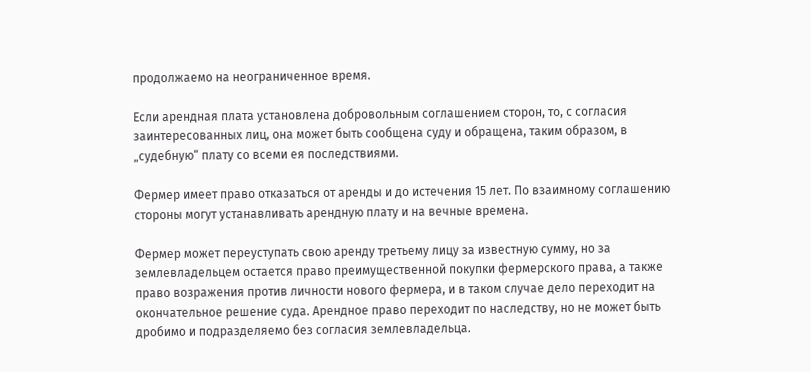продолжаемо на неограниченное время.

Если арендная плата установлена добровольным соглашением сторон, то, с согласия заинтересованных лиц, она может быть сообщена суду и обращена, таким образом, в „судебную“ плату со всеми ея последствиями.

Фермер имеет право отказаться от аренды и до истечения 15 лет. По взаимному соглашению стороны могут устанавливать арендную плату и на вечные времена.

Фермер может переуступать свою аренду третьему лицу за известную сумму, но за землевладельцем остается право преимущественной покупки фермерского права, а также право возражения против личности нового фермера, и в таком случае дело переходит на окончательное решение суда. Арендное право переходит по наследству, но не может быть дробимо и подразделяемо без согласия землевладельца.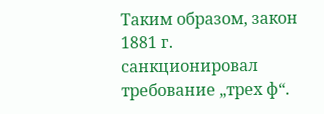Таким образом, закон 1881 г. санкционировал требование „трех ф“.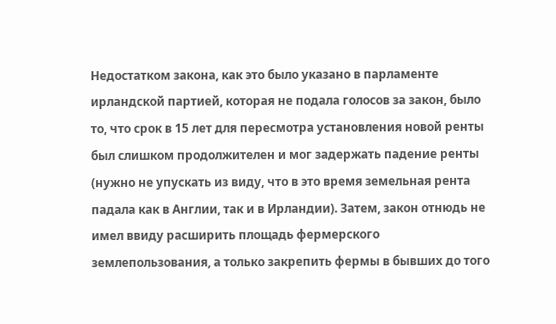Недостатком закона, как это было указано в парламенте ирландской партией, которая не подала голосов за закон, было то, что срок в 15 лет для пересмотра установления новой ренты был слишком продолжителен и мог задержать падение ренты (нужно не упускать из виду, что в это время земельная рента падала как в Англии, так и в Ирландии). Затем, закон отнюдь не имел ввиду расширить площадь фермерского землепользования, а только закрепить фермы в бывших до того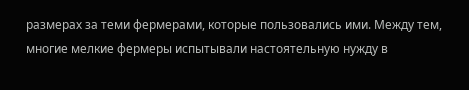размерах за теми фермерами, которые пользовались ими. Между тем, многие мелкие фермеры испытывали настоятельную нужду в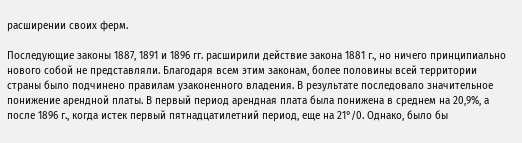расширении своих ферм.

Последующие законы 1887, 1891 и 1896 гг. расширили действие закона 1881 г., но ничего принципиально нового собой не представляли. Благодаря всем этим законам, более половины всей территории страны было подчинено правилам узаконенного владения. В результате последовало значительное понижение арендной платы. В первый период арендная плата была понижена в среднем на 20,9%, а после 1896 г., когда истек первый пятнадцатилетний период, еще на 21°/0. Однако, было бы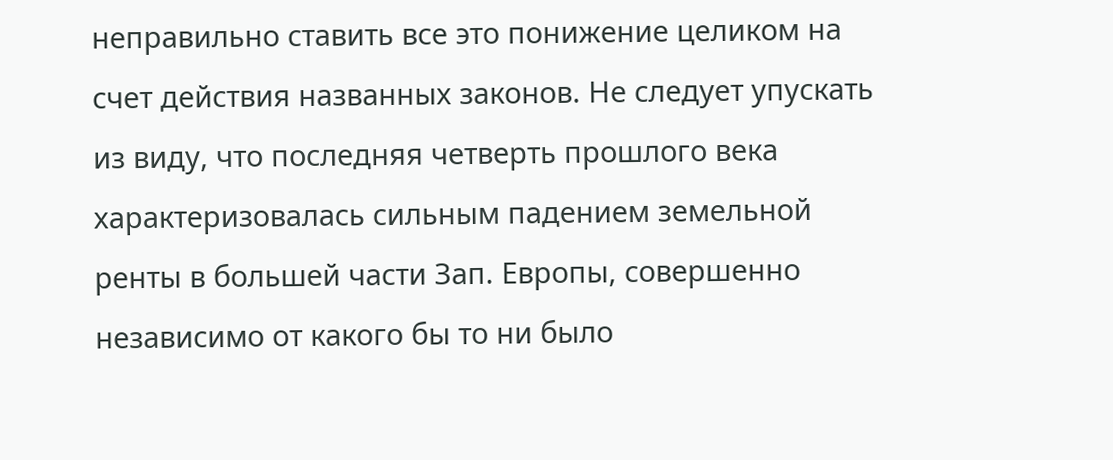неправильно ставить все это понижение целиком на счет действия названных законов. Не следует упускать из виду, что последняя четверть прошлого века характеризовалась сильным падением земельной ренты в большей части Зап. Европы, совершенно независимо от какого бы то ни было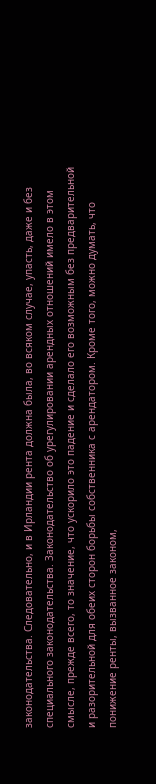законодательства. Следовательно, и в Ирландии рента должна была, во всяком случае, упасть, даже и без специального законодательства. Законодательство об урегулировании арендных отношений имело в этом смысле, прежде всего, то значение, что ускорило это падение и сделало его возможным без предварительной и разорительной для обеих сторон борьбы собственника с арендатором. Кроме того, можно думать, что понижение ренты, вызванное законом,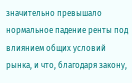значительно превышало нормальное падение ренты под влиянием общих условий рынка, и что, благодаря закону,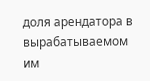доля арендатора в вырабатываемом им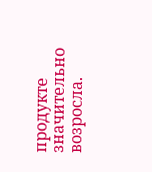продукте значительно возросла.